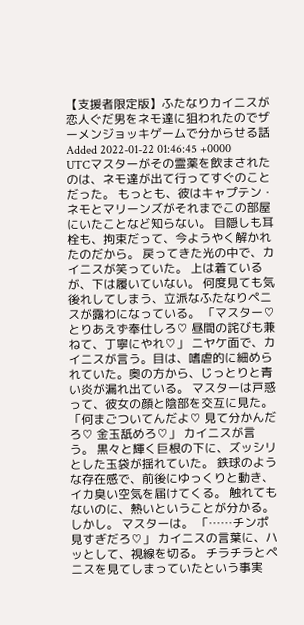【支援者限定版】ふたなりカイニスが恋人ぐだ男をネモ達に狙われたのでザーメンジョッキゲームで分からせる話
Added 2022-01-22 01:46:45 +0000 UTCマスターがその霊薬を飲まされたのは、ネモ達が出て行ってすぐのことだった。 もっとも、彼はキャプテン・ネモとマリーンズがそれまでこの部屋にいたことなど知らない。 目隠しも耳栓も、拘束だって、今ようやく解かれたのだから。 戻ってきた光の中で、カイニスが笑っていた。 上は着ているが、下は履いていない。 何度見ても気後れしてしまう、立派なふたなりペニスが露わになっている。 「マスター♡ とりあえず奉仕しろ♡ 昼間の詫びも兼ねて、丁寧にやれ♡」 ニヤケ面で、カイニスが言う。目は、嗜虐的に細められていた。奥の方から、じっとりと青い炎が漏れ出ている。 マスターは戸惑って、彼女の顔と陰部を交互に見た。 「何まごついてんだよ♡ 見て分かんだろ♡ 金玉舐めろ♡」 カイニスが言う。 黒々と輝く巨根の下に、ズッシリとした玉袋が揺れていた。 鉄球のような存在感で、前後にゆっくりと動き、イカ臭い空気を届けてくる。 触れてもないのに、熱いということが分かる。 しかし。 マスターは。 「……チンポ見すぎだろ♡」 カイニスの言葉に、ハッとして、視線を切る。 チラチラとペニスを見てしまっていたという事実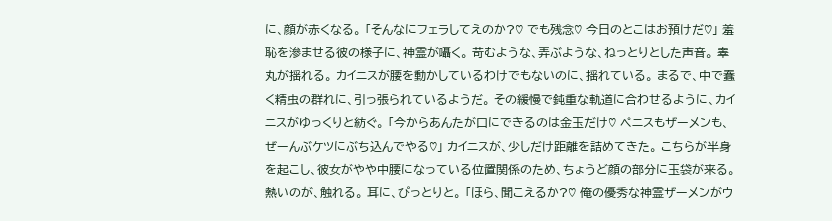に、顔が赤くなる。 「そんなにフェラしてえのか?♡ でも残念♡ 今日のとこはお預けだ♡」 羞恥を滲ませる彼の様子に、神霊が囁く。 苛むような、弄ぶような、ねっとりとした声音。 睾丸が揺れる。 カイニスが腰を動かしているわけでもないのに、揺れている。 まるで、中で蠢く精虫の群れに、引っ張られているようだ。 その緩慢で鈍重な軌道に合わせるように、カイニスがゆっくりと紡ぐ。 「今からあんたが口にできるのは金玉だけ♡ ペニスもザーメンも、ぜーんぶケツにぶち込んでやる♡」 カイニスが、少しだけ距離を詰めてきた。 こちらが半身を起こし、彼女がやや中腰になっている位置関係のため、ちょうど顔の部分に玉袋が来る。 熱いのが、触れる。 耳に、ぴっとりと。 「ほら、聞こえるか?♡ 俺の優秀な神霊ザーメンがウ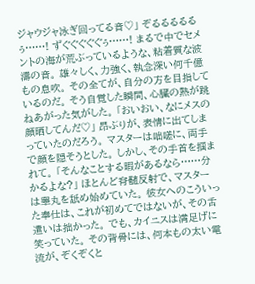ジャウジャ泳ぎ回ってる音♡」 ぞるるるるるぅ……! ずぐぐぐぐぐぅ……! まるで中でセメントの海が荒ぶっているような、粘着質な波濤の音。 雄々しく、力強く、執念深い何千億もの息吹。 その全てが、自分の方を目指しているのだ。 そう自覚した瞬間、心臓の熱が跳ねあがった気がした。 「おいおい、なにメスの顔晒してんだ♡」 昂ぶりが、表情に出てしまっていたのだろう。 マスターは咄嗟に、両手で顔を隠そうとした。 しかし、その手首を掴まれて。 「そんなことする暇があるなら……分かるよな?」 ほとんど脊髄反射で、マスターは睾丸を舐め始めていた。 彼女へのこういった奉仕は、これが初めてではないが、その舌遣いは拙かった。 でも、カイニスは満足げに笑っていた。 その背骨には、何本もの太い電流が、ぞくぞくと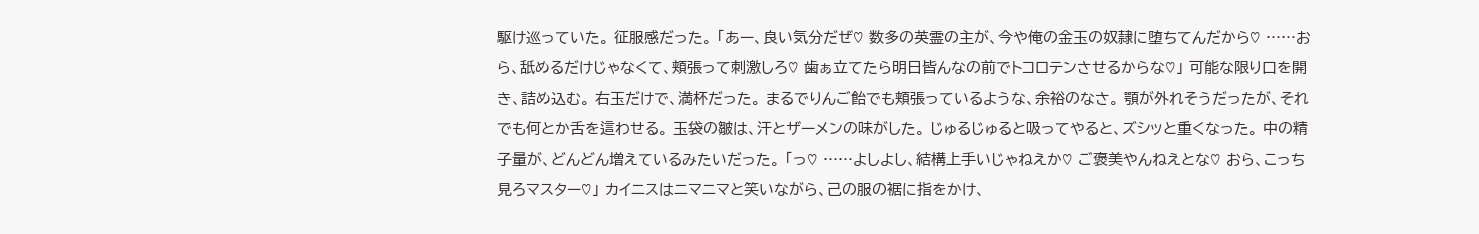駆け巡っていた。 征服感だった。 「あー、良い気分だぜ♡ 数多の英霊の主が、今や俺の金玉の奴隷に堕ちてんだから♡ ……おら、舐めるだけじゃなくて、頬張って刺激しろ♡ 歯ぁ立てたら明日皆んなの前でトコロテンさせるからな♡」 可能な限り口を開き、詰め込む。 右玉だけで、満杯だった。 まるでりんご飴でも頬張っているような、余裕のなさ。 顎が外れそうだったが、それでも何とか舌を這わせる。 玉袋の皺は、汗とザーメンの味がした。 じゅるじゅると吸ってやると、ズシッと重くなった。 中の精子量が、どんどん増えているみたいだった。 「っ♡ ……よしよし、結構上手いじゃねえか♡ ご褒美やんねえとな♡ おら、こっち見ろマスター♡」 カイニスはニマニマと笑いながら、己の服の裾に指をかけ、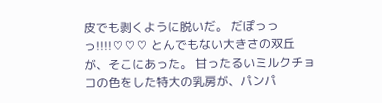皮でも剥くように脱いだ。 だぽっっっ!!!!♡♡♡ とんでもない大きさの双丘が、そこにあった。 甘ったるいミルクチョコの色をした特大の乳房が、パンパ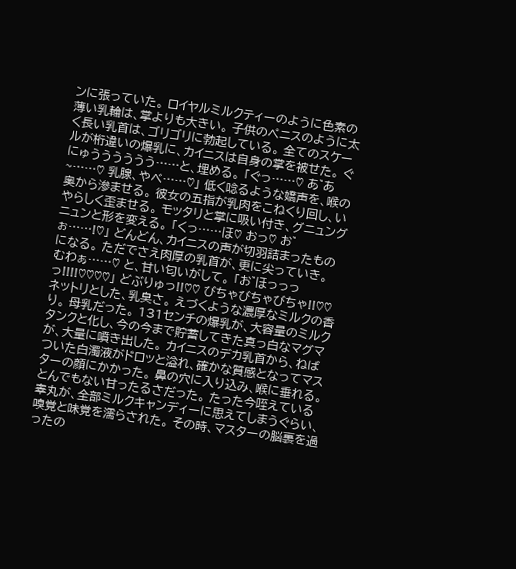ンに張っていた。 ロイヤルミルクティーのように色素の薄い乳輪は、掌よりも大きい。 子供のペニスのように太く長い乳首は、ゴリゴリに勃起している。 全てのスケールが桁違いの爆乳に、カイニスは自身の掌を被せた。 ぐにゅうううううう……と、埋める。 「ぐっ……♡ あ゛あ~……♡ 乳腺、やべ……♡」 低く唸るような嬌声を、喉の奥から滲ませる。 彼女の五指が乳肉をこねくり回し、いやらしく歪ませる。 モッタリと掌に吸い付き、グニュングニュンと形を変える。 「くっ……ほ♡ おっ♡ お゛ぉ……!♡」 どんどん、カイニスの声が切羽詰まったものになる。 ただでさえ肉厚の乳首が、更に尖っていき。 むわぁ……♡ と、甘い匂いがして。 「お゛ほっっっっ!!!!♡♡♡♡」 どぶりゅっ!!♡♡ びちゃびちゃびちゃ!!♡♡ ネットリとした、乳臭さ。 えづくような濃厚なミルクの香り。 母乳だった。 131センチの爆乳が、大容量のミルクタンクと化し、今の今まで貯蓄してきた真っ白なマグマが、大量に噴き出した。 カイニスのデカ乳首から、ねばついた白濁液がドロッと溢れ、確かな質感となってマスターの顔にかかった。 鼻の穴に入り込み、喉に垂れる。 とんでもない甘ったるさだった。 たった今咥えている睾丸が、全部ミルクキャンディーに思えてしまうぐらい、嗅覚と味覚を濡らされた。 その時、マスターの脳裏を過ったの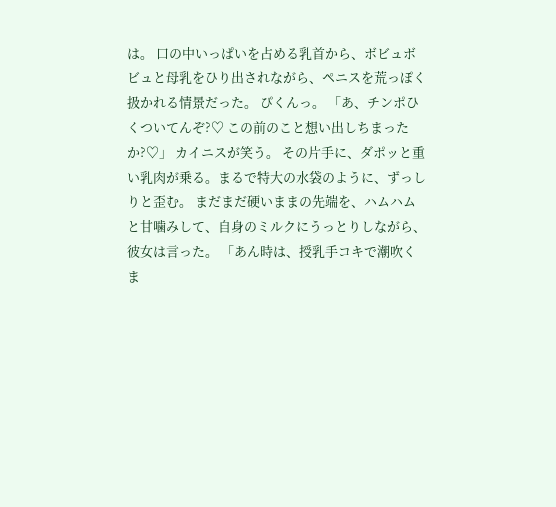は。 口の中いっぱいを占める乳首から、ボビュボビュと母乳をひり出されながら、ペニスを荒っぽく扱かれる情景だった。 ぴくんっ。 「あ、チンポひくついてんぞ?♡ この前のこと想い出しちまったか?♡」 カイニスが笑う。 その片手に、ダポッと重い乳肉が乗る。まるで特大の水袋のように、ずっしりと歪む。 まだまだ硬いままの先端を、ハムハムと甘噛みして、自身のミルクにうっとりしながら、彼女は言った。 「あん時は、授乳手コキで潮吹くま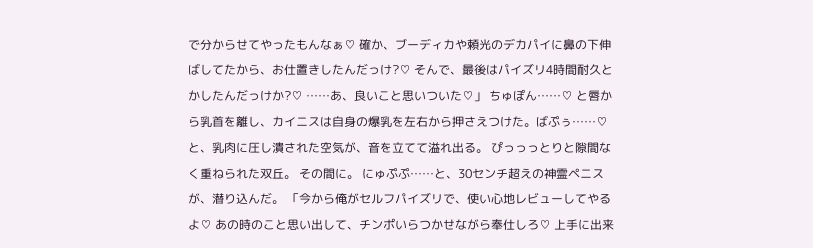で分からせてやったもんなぁ♡ 確か、ブーディカや頼光のデカパイに鼻の下伸ばしてたから、お仕置きしたんだっけ?♡ そんで、最後はパイズリ4時間耐久とかしたんだっけか?♡ ……あ、良いこと思いついた♡」 ちゅぽん……♡ と唇から乳首を離し、カイニスは自身の爆乳を左右から押さえつけた。ばぷぅ……♡ と、乳肉に圧し潰された空気が、音を立てて溢れ出る。 ぴっっっとりと隙間なく重ねられた双丘。 その間に。 にゅぷぷ……と、30センチ超えの神霊ペニスが、潜り込んだ。 「今から俺がセルフパイズリで、使い心地レビューしてやるよ♡ あの時のこと思い出して、チンポいらつかせながら奉仕しろ♡ 上手に出来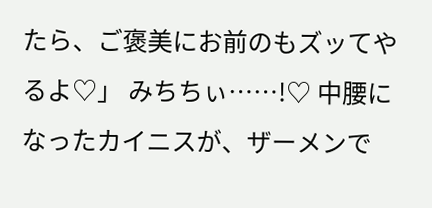たら、ご褒美にお前のもズッてやるよ♡」 みちちぃ……!♡ 中腰になったカイニスが、ザーメンで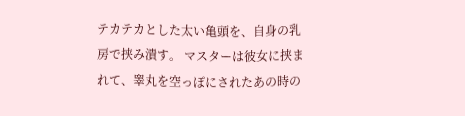テカテカとした太い亀頭を、自身の乳房で挟み潰す。 マスターは彼女に挟まれて、睾丸を空っぽにされたあの時の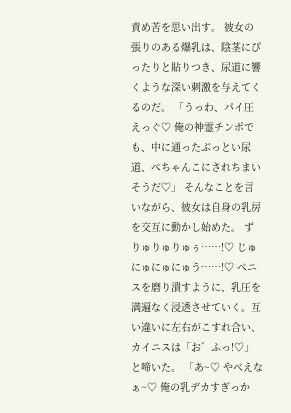責め苦を思い出す。 彼女の張りのある爆乳は、陰茎にぴったりと貼りつき、尿道に響くような深い刺激を与えてくるのだ。 「うっわ、パイ圧えっぐ♡ 俺の神霊チンポでも、中に通ったぶっとい尿道、ぺちゃんこにされちまいそうだ♡」 そんなことを言いながら、彼女は自身の乳房を交互に動かし始めた。 ずりゅりゅりゅぅ……!♡ じゅにゅにゅにゅう……!♡ ペニスを磨り潰すように、乳圧を満遍なく浸透させていく。互い違いに左右がこすれ合い、カイニスは「お゛ふっ!♡」と啼いた。 「あ~♡ やべえなぁ~♡ 俺の乳デカすぎっか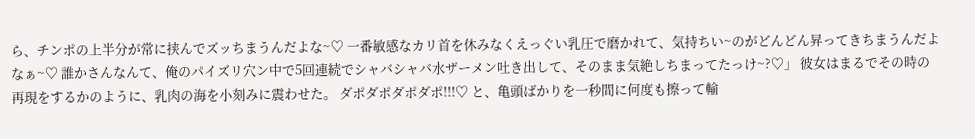ら、チンポの上半分が常に挟んでズッちまうんだよな~♡ 一番敏感なカリ首を休みなくえっぐい乳圧で磨かれて、気持ちい~のがどんどん昇ってきちまうんだよなぁ~♡ 誰かさんなんて、俺のパイズリ穴ン中で5回連続でシャバシャバ水ザーメン吐き出して、そのまま気絶しちまってたっけ~?♡」 彼女はまるでその時の再現をするかのように、乳肉の海を小刻みに震わせた。 ダポダポダポダポ!!!♡ と、亀頭ばかりを一秒間に何度も擦って輸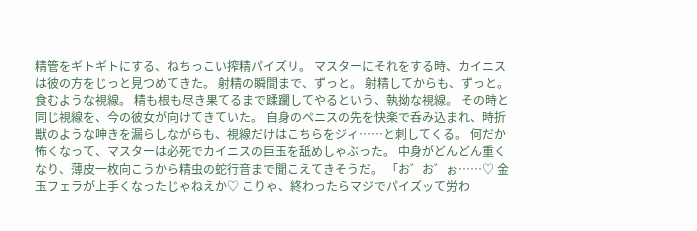精管をギトギトにする、ねちっこい搾精パイズリ。 マスターにそれをする時、カイニスは彼の方をじっと見つめてきた。 射精の瞬間まで、ずっと。 射精してからも、ずっと。 食むような視線。 精も根も尽き果てるまで蹂躙してやるという、執拗な視線。 その時と同じ視線を、今の彼女が向けてきていた。 自身のペニスの先を快楽で呑み込まれ、時折獣のような呻きを漏らしながらも、視線だけはこちらをジィ……と刺してくる。 何だか怖くなって、マスターは必死でカイニスの巨玉を舐めしゃぶった。 中身がどんどん重くなり、薄皮一枚向こうから精虫の蛇行音まで聞こえてきそうだ。 「お゛お゛ぉ……♡ 金玉フェラが上手くなったじゃねえか♡ こりゃ、終わったらマジでパイズッて労わ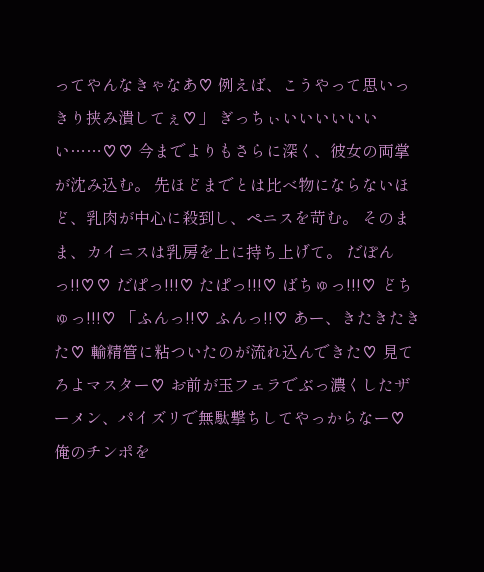ってやんなきゃなあ♡ 例えば、こうやって思いっきり挟み潰してぇ♡」 ぎっちぃいいいいいいい……♡♡ 今までよりもさらに深く、彼女の両掌が沈み込む。 先ほどまでとは比べ物にならないほど、乳肉が中心に殺到し、ペニスを苛む。 そのまま、カイニスは乳房を上に持ち上げて。 だぽんっ!!♡♡ だぱっ!!!♡ たぱっ!!!♡ ばちゅっ!!!♡ どちゅっ!!!♡ 「ふんっ!!♡ ふんっ!!♡ あー、きたきたきた♡ 輸精管に粘ついたのが流れ込んできた♡ 見てろよマスター♡ お前が玉フェラでぶっ濃くしたザーメン、パイズリで無駄撃ちしてやっからなー♡ 俺のチンポを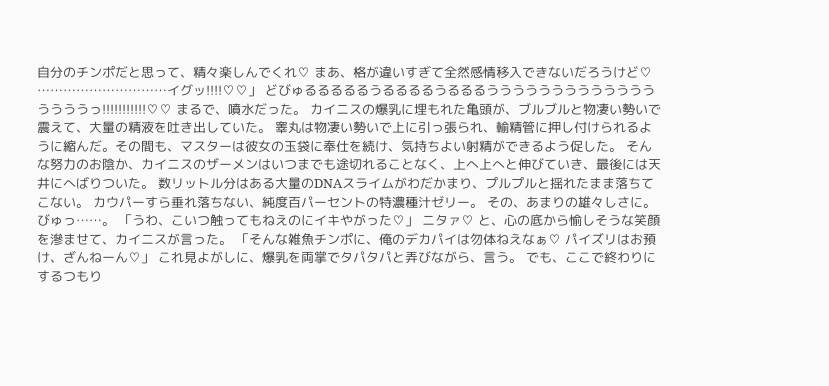自分のチンポだと思って、精々楽しんでくれ♡ まあ、格が違いすぎて全然感情移入できないだろうけど♡ …………………………イグッ!!!!♡♡」 どびゅるるるるるうるるるるうるるるうううううううううううううううううっ!!!!!!!!!!!♡♡ まるで、噴水だった。 カイニスの爆乳に埋もれた亀頭が、ブルブルと物凄い勢いで震えて、大量の精液を吐き出していた。 睾丸は物凄い勢いで上に引っ張られ、輸精管に押し付けられるように縮んだ。その間も、マスターは彼女の玉袋に奉仕を続け、気持ちよい射精ができるよう促した。 そんな努力のお陰か、カイニスのザーメンはいつまでも途切れることなく、上へ上へと伸びていき、最後には天井にへばりついた。 数リットル分はある大量のDNAスライムがわだかまり、プルプルと揺れたまま落ちてこない。 カウパーすら垂れ落ちない、純度百パーセントの特濃種汁ゼリー。 その、あまりの雄々しさに。 びゅっ……。 「うわ、こいつ触ってもねえのにイキやがった♡」 ニタァ♡ と、心の底から愉しそうな笑顔を滲ませて、カイニスが言った。 「そんな雑魚チンポに、俺のデカパイは勿体ねえなぁ♡ パイズリはお預け、ざんねーん♡」 これ見よがしに、爆乳を両掌でタパタパと弄びながら、言う。 でも、ここで終わりにするつもり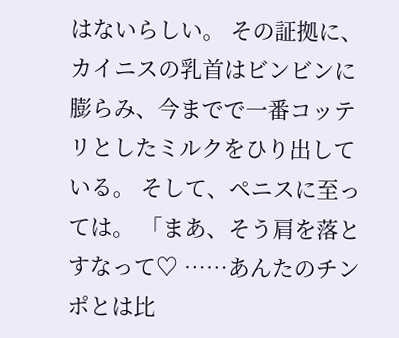はないらしい。 その証拠に、カイニスの乳首はビンビンに膨らみ、今までで一番コッテリとしたミルクをひり出している。 そして、ペニスに至っては。 「まあ、そう肩を落とすなって♡ ……あんたのチンポとは比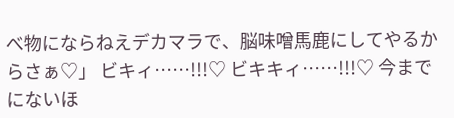べ物にならねえデカマラで、脳味噌馬鹿にしてやるからさぁ♡」 ビキィ……!!!♡ ビキキィ……!!!♡ 今までにないほ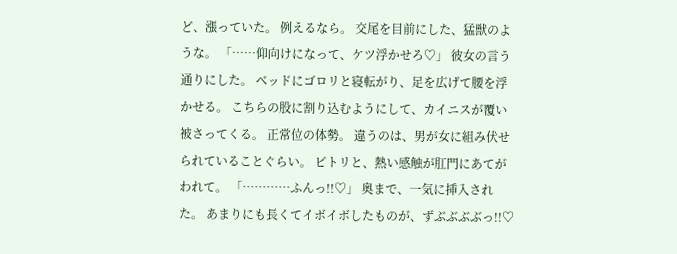ど、漲っていた。 例えるなら。 交尾を目前にした、猛獣のような。 「……仰向けになって、ケツ浮かせろ♡」 彼女の言う通りにした。 ベッドにゴロリと寝転がり、足を広げて腰を浮かせる。 こちらの股に割り込むようにして、カイニスが覆い被さってくる。 正常位の体勢。 違うのは、男が女に組み伏せられていることぐらい。 ピトリと、熱い感触が肛門にあてがわれて。 「…………ふんっ!!♡」 奥まで、一気に挿入された。 あまりにも長くてイボイボしたものが、ずぶぶぶぶっ!!♡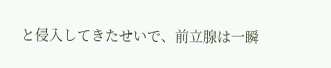と侵入してきたせいで、前立腺は一瞬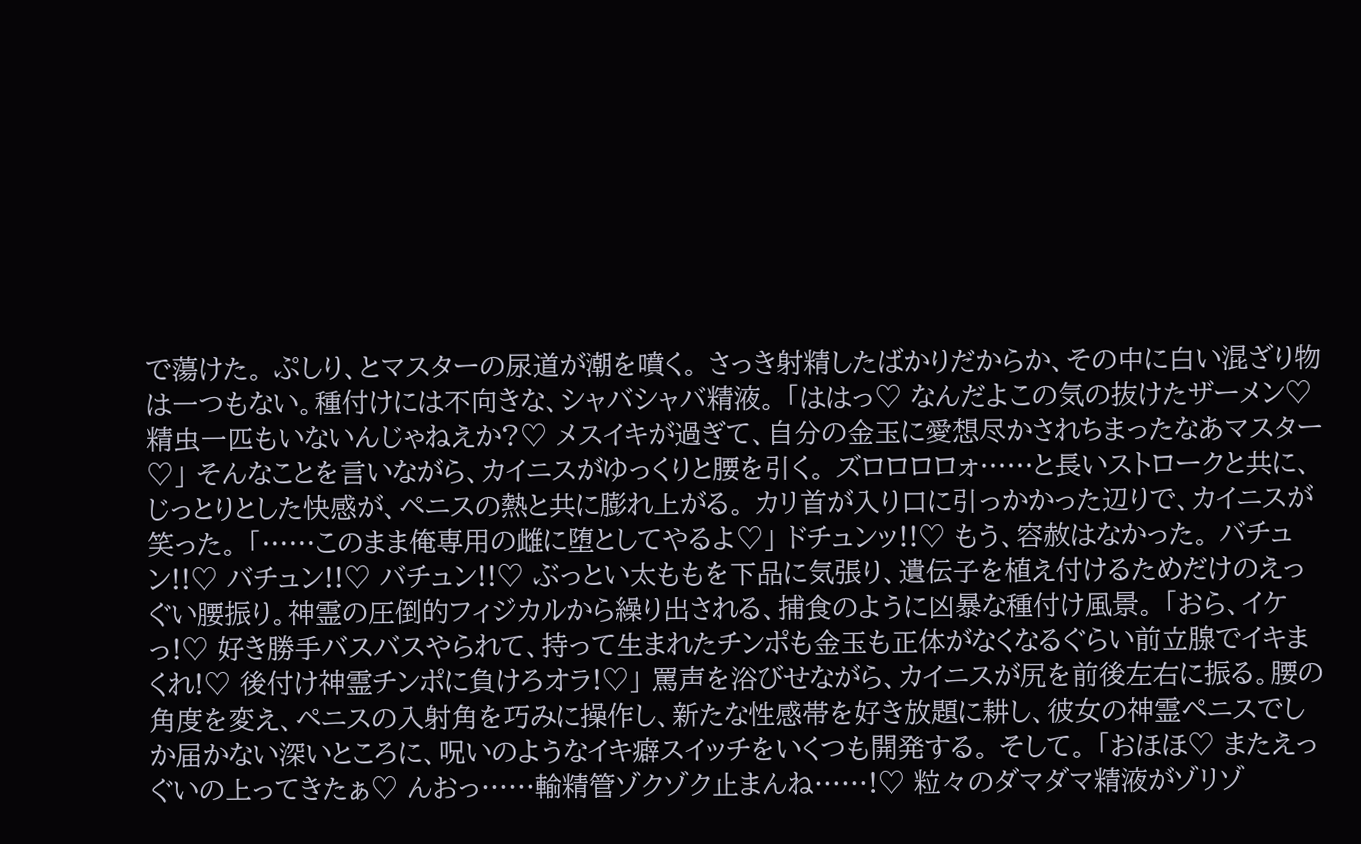で蕩けた。 ぷしり、とマスターの尿道が潮を噴く。 さっき射精したばかりだからか、その中に白い混ざり物は一つもない。種付けには不向きな、シャバシャバ精液。 「ははっ♡ なんだよこの気の抜けたザーメン♡ 精虫一匹もいないんじゃねえか?♡ メスイキが過ぎて、自分の金玉に愛想尽かされちまったなあマスター♡」 そんなことを言いながら、カイニスがゆっくりと腰を引く。 ズロロロロォ……と長いストロークと共に、じっとりとした快感が、ペニスの熱と共に膨れ上がる。 カリ首が入り口に引っかかった辺りで、カイニスが笑った。 「……このまま俺専用の雌に堕としてやるよ♡」 ドチュンッ!!♡ もう、容赦はなかった。 バチュン!!♡ バチュン!!♡ バチュン!!♡ ぶっとい太ももを下品に気張り、遺伝子を植え付けるためだけのえっぐい腰振り。神霊の圧倒的フィジカルから繰り出される、捕食のように凶暴な種付け風景。 「おら、イケっ!♡ 好き勝手バスバスやられて、持って生まれたチンポも金玉も正体がなくなるぐらい前立腺でイキまくれ!♡ 後付け神霊チンポに負けろオラ!♡」 罵声を浴びせながら、カイニスが尻を前後左右に振る。腰の角度を変え、ペニスの入射角を巧みに操作し、新たな性感帯を好き放題に耕し、彼女の神霊ペニスでしか届かない深いところに、呪いのようなイキ癖スイッチをいくつも開発する。 そして。 「おほほ♡ またえっぐいの上ってきたぁ♡ んおっ……輸精管ゾクゾク止まんね……!♡ 粒々のダマダマ精液がゾリゾ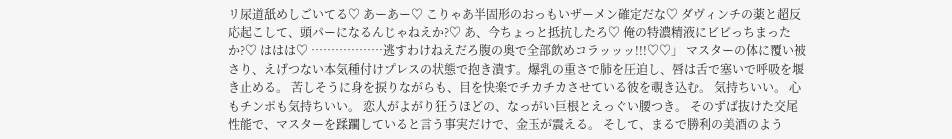リ尿道舐めしごいてる♡ あーあー♡ こりゃあ半固形のおっもいザーメン確定だな♡ ダヴィンチの薬と超反応起こして、頭パーになるんじゃねえか?♡ あ、今ちょっと抵抗したろ♡ 俺の特濃精液にビビっちまったか?♡ ははは♡ ………………逃すわけねえだろ腹の奥で全部飲めコラッッッ!!!♡♡」 マスターの体に覆い被さり、えげつない本気種付けプレスの状態で抱き潰す。爆乳の重さで肺を圧迫し、唇は舌で塞いで呼吸を堰き止める。 苦しそうに身を捩りながらも、目を快楽でチカチカさせている彼を覗き込む。 気持ちいい。 心もチンポも気持ちいい。 恋人がよがり狂うほどの、なっがい巨根とえっぐい腰つき。 そのずば抜けた交尾性能で、マスターを蹂躙していると言う事実だけで、金玉が震える。 そして、まるで勝利の美酒のよう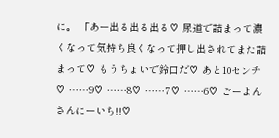に。 「あー出る出る出る♡ 尿道で詰まって濃くなって気持ち良くなって押し出されてまた詰まって♡ もうちょいで鈴口だ♡ あと10センチ♡ ……9♡ ……8♡ ……7♡ ……6♡ ごーよんさんにーいち!!♡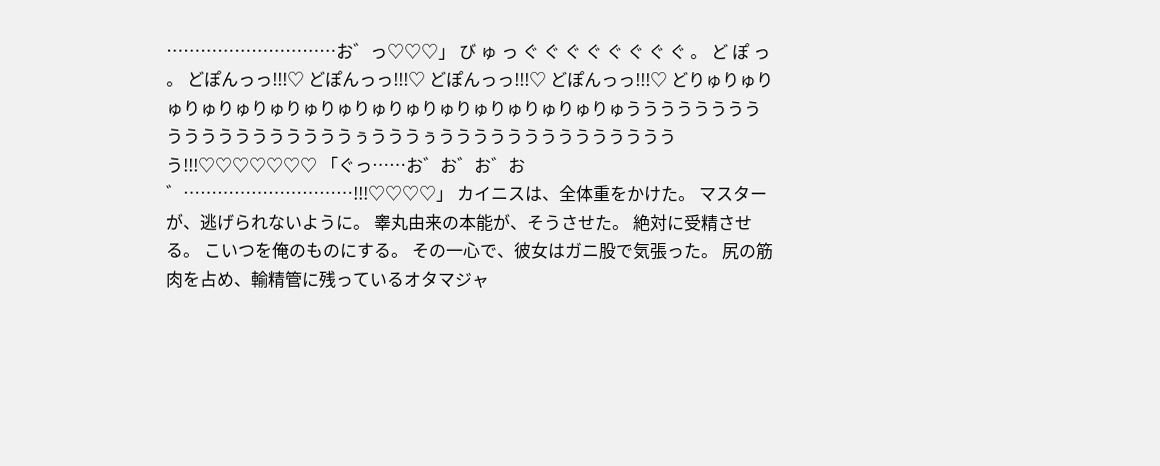…………………………お゛っ♡♡♡」 び ゅ っ ぐ ぐ ぐ ぐ ぐ ぐ ぐ ぐ 。 ど ぽ っ 。 どぽんっっ!!!♡ どぽんっっ!!!♡ どぽんっっ!!!♡ どぽんっっ!!!♡ どりゅりゅりゅりゅりゅりゅりゅりゅりゅりゅりゅりゅりゅりゅりゅりゅうううううううううううううううううううぅうううぅううううううううううううううう!!!♡♡♡♡♡♡♡ 「ぐっ……お゛お゛お゛お゛…………………………!!!♡♡♡♡」 カイニスは、全体重をかけた。 マスターが、逃げられないように。 睾丸由来の本能が、そうさせた。 絶対に受精させる。 こいつを俺のものにする。 その一心で、彼女はガニ股で気張った。 尻の筋肉を占め、輸精管に残っているオタマジャ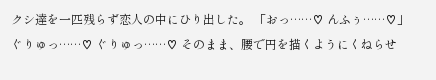クシ達を一匹残らず恋人の中にひり出した。 「おっ……♡ んふぅ……♡」 ぐりゅっ……♡ ぐりゅっ……♡ そのまま、腰で円を描くようにくねらせ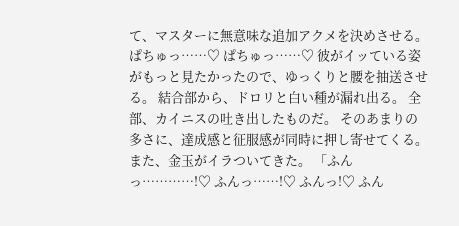て、マスターに無意味な追加アクメを決めさせる。 ぱちゅっ……♡ ぱちゅっ……♡ 彼がイッている姿がもっと見たかったので、ゆっくりと腰を抽送させる。 結合部から、ドロリと白い種が漏れ出る。 全部、カイニスの吐き出したものだ。 そのあまりの多さに、達成感と征服感が同時に押し寄せてくる。 また、金玉がイラついてきた。 「ふんっ…………!♡ ふんっ……!♡ ふんっ!♡ ふん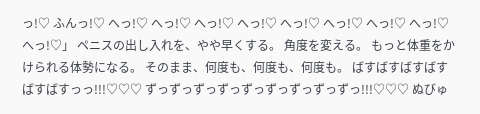っ!♡ ふんっ!♡ へっ!♡ へっ!♡ へっ!♡ へっ!♡ へっ!♡ へっ!♡ へっ!♡ へっ!♡ へっ!♡」 ペニスの出し入れを、やや早くする。 角度を変える。 もっと体重をかけられる体勢になる。 そのまま、何度も、何度も、何度も。 ばすばすばすばすばすばすっっ!!!♡♡♡ ずっずっずっずっずっずっずっずっずっ!!!♡♡♡ ぬびゅ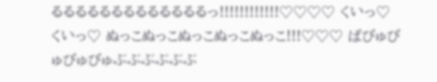るるるるるるるるるるるるるっ!!!!!!!!!!!!♡♡♡♡ くいっ♡ くいっ♡ ぬっこぬっこぬっこぬっこぬっこ!!!♡♡♡ ばびゅびゅびゅびゅぶぶぶぶぶぶ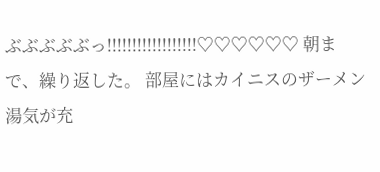ぶぶぶぶぶっ!!!!!!!!!!!!!!!!!!♡♡♡♡♡♡ 朝まで、繰り返した。 部屋にはカイニスのザーメン湯気が充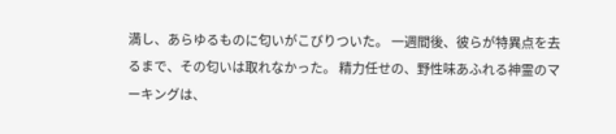満し、あらゆるものに匂いがこびりついた。 一週間後、彼らが特異点を去るまで、その匂いは取れなかった。 精力任せの、野性味あふれる神霊のマーキングは、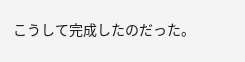こうして完成したのだった。